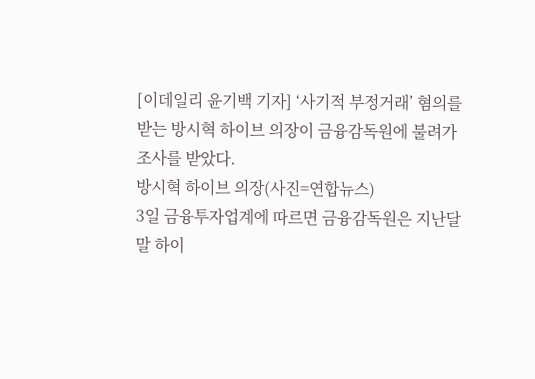[이데일리 윤기백 기자] ‘사기적 부정거래’ 혐의를 받는 방시혁 하이브 의장이 금융감독원에 불려가 조사를 받았다.
방시혁 하이브 의장(사진=연합뉴스)
3일 금융투자업계에 따르면 금융감독원은 지난달 말 하이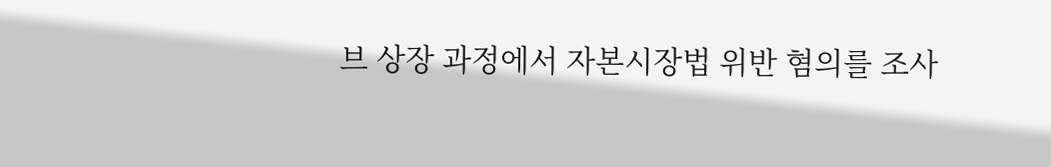브 상장 과정에서 자본시장법 위반 혐의를 조사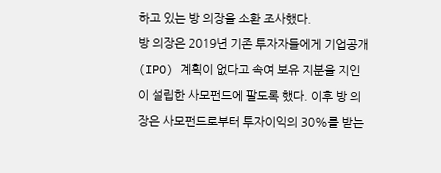하고 있는 방 의장을 소환 조사했다.
방 의장은 2019년 기존 투자자들에게 기업공개(IPO) 계획이 없다고 속여 보유 지분을 지인이 설립한 사모펀드에 팔도록 했다. 이후 방 의장은 사모펀드로부터 투자이익의 30%를 받는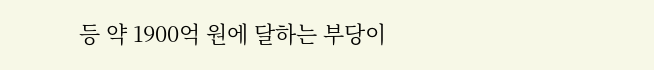등 약 1900억 원에 달하는 부당이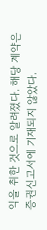익을 취한 것으로 알려졌다. 해당 계약은 증권신고서에 기재되지 않았다.